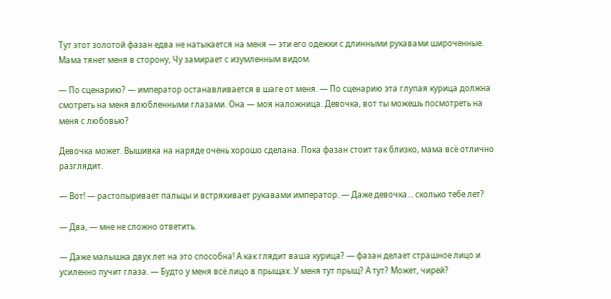Тут этот золотой фазан едва не натыкается на меня — эти его одежки с длинными рукавами широченные. Мама тянет меня в сторону, Чу замирает с изумленным видом.

— По сценарию? — император останавливается в шаге от меня. — По сценарию эта глупая курица должна смотреть на меня влюбленными глазами. Она — моя наложница. Девочка, вот ты можешь посмотреть на меня с любовью?

Девочка может. Вышивка на наряде очень хорошо сделана. Пока фазан стоит так близко, мама всё отлично разглядит.

— Вот! — растопыривает пальцы и встряхивает рукавами император. — Даже девочка… сколько тебе лет?

— Два, — мне не сложно ответить.

— Даже малышка двух лет на это способна! А как глядит ваша курица? — фазан делает страшное лицо и усиленно пучит глаза. — Будто у меня всё лицо в прыщах. У меня тут прыщ? А тут? Может, чирей?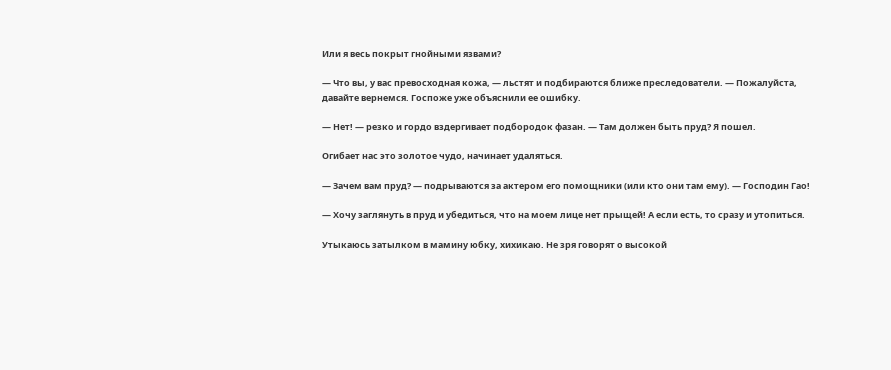Или я весь покрыт гнойными язвами?

— Что вы, у вас превосходная кожа, — льстят и подбираются ближе преследователи. — Пожалуйста, давайте вернемся. Госпоже уже объяснили ее ошибку.

— Нет! — резко и гордо вздергивает подбородок фазан. — Там должен быть пруд? Я пошел.

Огибает нас это золотое чудо, начинает удаляться.

— Зачем вам пруд? — подрываются за актером его помощники (или кто они там ему). — Господин Гао!

— Хочу заглянуть в пруд и убедиться, что на моем лице нет прыщей! А если есть, то сразу и утопиться.

Утыкаюсь затылком в мамину юбку, хихикаю. Не зря говорят о высокой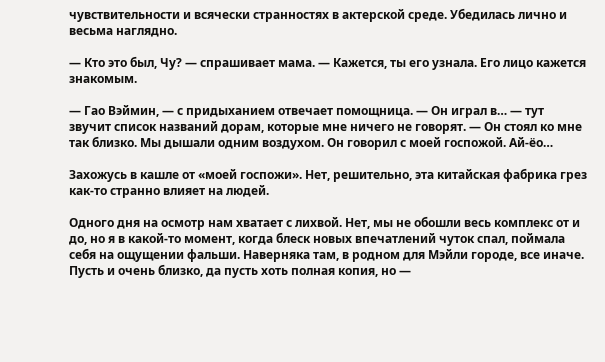чувствительности и всячески странностях в актерской среде. Убедилась лично и весьма наглядно.

— Кто это был, Чу? — спрашивает мама. — Кажется, ты его узнала. Его лицо кажется знакомым.

— Гао Вэймин, — с придыханием отвечает помощница. — Он играл в… — тут звучит список названий дорам, которые мне ничего не говорят. — Он стоял ко мне так близко. Мы дышали одним воздухом. Он говорил с моей госпожой. Ай-ёо…

Захожусь в кашле от «моей госпожи». Нет, решительно, эта китайская фабрика грез как-то странно влияет на людей.

Одного дня на осмотр нам хватает с лихвой. Нет, мы не обошли весь комплекс от и до, но я в какой-то момент, когда блеск новых впечатлений чуток спал, поймала себя на ощущении фальши. Наверняка там, в родном для Мэйли городе, все иначе. Пусть и очень близко, да пусть хоть полная копия, но —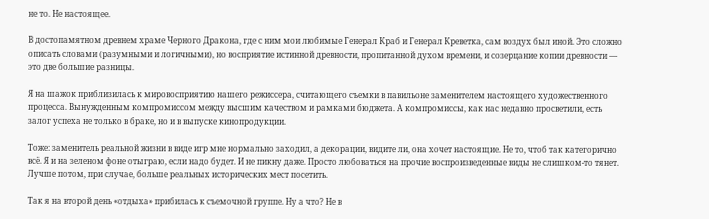не то. Не настоящее.

В достопамятном древнем храме Черного Дракона, где с ним мои любимые Генерал Краб и Генерал Креветка, сам воздух был иной. Это сложно описать словами (разумными и логичными), но восприятие истинной древности, пропитанной духом времени, и созерцание копии древности — это две большие разницы.

Я на шажок приблизилась к мировосприятию нашего режиссера, считающего съемки в павильоне заменителем настоящего художественного процесса. Вынужденным компромиссом между высшим качеством и рамками бюджета. А компромиссы, как нас недавно просветили, есть залог успеха не только в браке, но и в выпуске кинопродукции.

Тоже: заменитель реальной жизни в виде игр мне нормально заходил, а декорации, видите ли, она хочет настоящие. Не то, чтоб так категорично всё. Я и на зеленом фоне отыграю, если надо будет. И не пикну даже. Просто любоваться на прочие воспроизведенные виды не слишком-то тянет. Лучше потом, при случае, больше реальных исторических мест посетить.

Так я на второй день «отдыха» прибилась к съемочной группе. Ну а что? Не в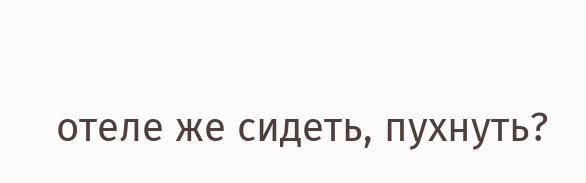отеле же сидеть, пухнуть?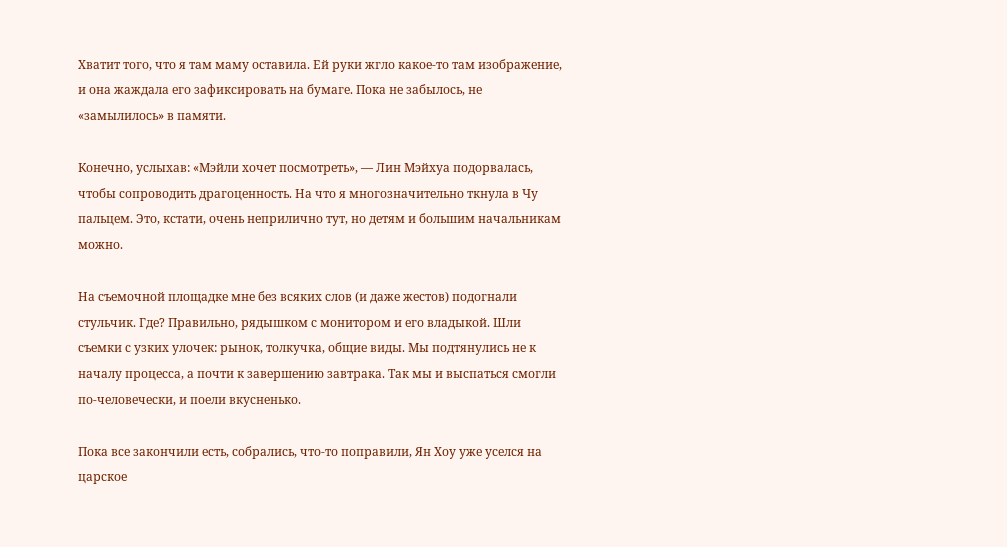Хватит того, что я там маму оставила. Ей руки жгло какое-то там изображение, и она жаждала его зафиксировать на бумаге. Пока не забылось, не «замылилось» в памяти.

Конечно, услыхав: «Мэйли хочет посмотреть», — Лин Мэйхуа подорвалась, чтобы сопроводить драгоценность. На что я многозначительно ткнула в Чу пальцем. Это, кстати, очень неприлично тут, но детям и большим начальникам можно.

На съемочной площадке мне без всяких слов (и даже жестов) подогнали стульчик. Где? Правильно, рядышком с монитором и его владыкой. Шли съемки с узких улочек: рынок, толкучка, общие виды. Мы подтянулись не к началу процесса, а почти к завершению завтрака. Так мы и выспаться смогли по-человечески, и поели вкусненько.

Пока все закончили есть, собрались, что-то поправили, Ян Хоу уже уселся на царское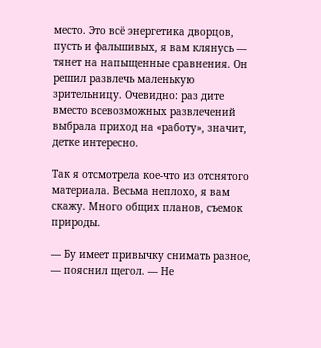место. Это всё энергетика дворцов, пусть и фальшивых, я вам клянусь — тянет на напыщенные сравнения. Он решил развлечь маленькую зрительницу. Очевидно: раз дите вместо всевозможных развлечений выбрала приход на «работу», значит, детке интересно.

Так я отсмотрела кое-что из отснятого материала. Весьма неплохо, я вам скажу. Много общих планов, съемок природы.

— Бу имеет привычку снимать разное, — пояснил щегол. — Не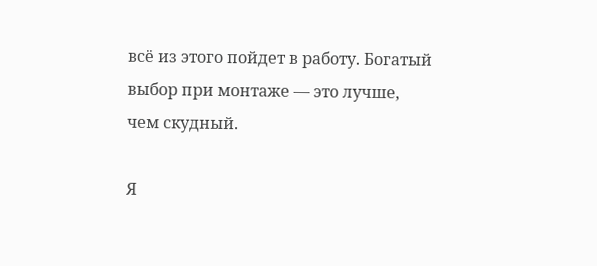всё из этого пойдет в работу. Богатый выбор при монтаже — это лучше, чем скудный.

Я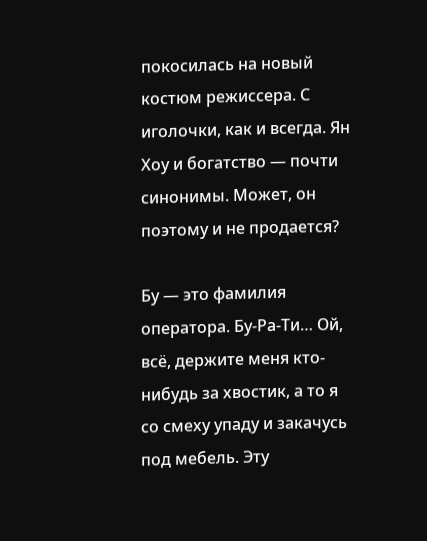покосилась на новый костюм режиссера. С иголочки, как и всегда. Ян Хоу и богатство — почти синонимы. Может, он поэтому и не продается?

Бу — это фамилия оператора. Бу-Ра-Ти… Ой, всё, держите меня кто-нибудь за хвостик, а то я со смеху упаду и закачусь под мебель. Эту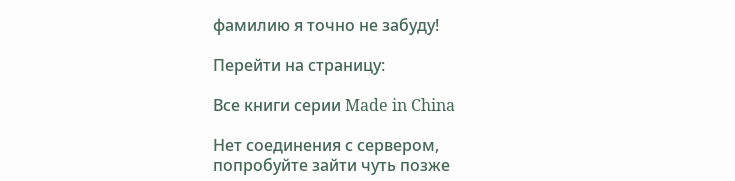фамилию я точно не забуду!

Перейти на страницу:

Все книги серии Made in China

Нет соединения с сервером, попробуйте зайти чуть позже